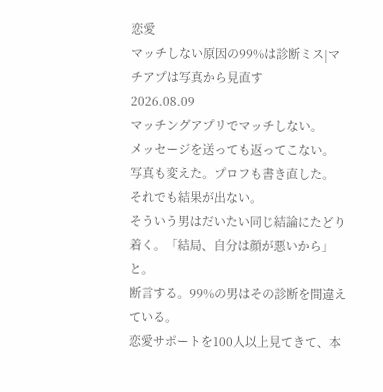恋愛
マッチしない原因の99%は診断ミス|マチアプは写真から見直す
2026.08.09
マッチングアプリでマッチしない。
メッセージを送っても返ってこない。
写真も変えた。プロフも書き直した。
それでも結果が出ない。
そういう男はだいたい同じ結論にたどり着く。「結局、自分は顔が悪いから」と。
断言する。99%の男はその診断を間違えている。
恋愛サポートを100人以上見てきて、本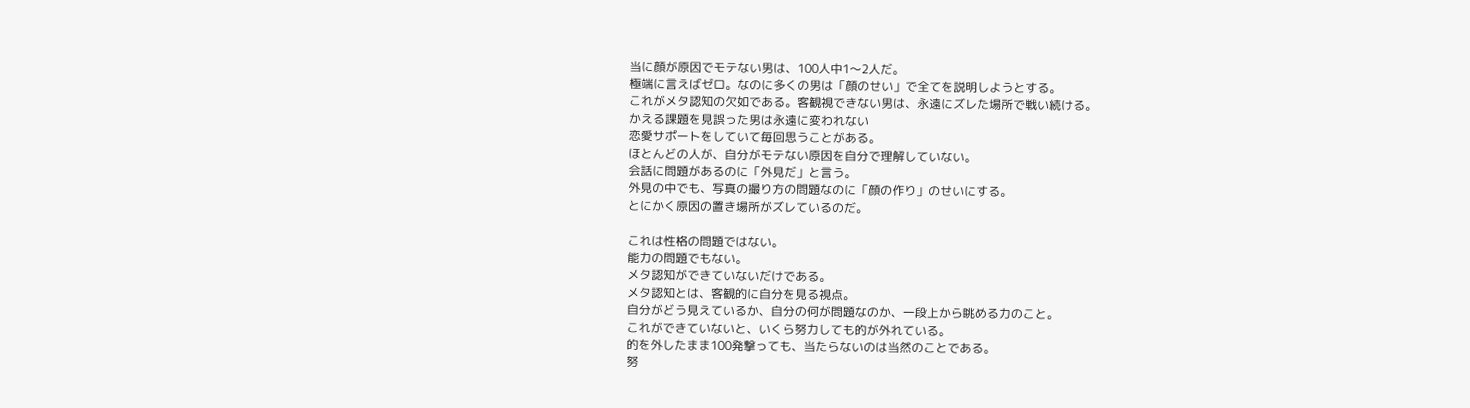当に顔が原因でモテない男は、100人中1〜2人だ。
極端に言えばゼロ。なのに多くの男は「顔のせい」で全てを説明しようとする。
これがメタ認知の欠如である。客観視できない男は、永遠にズレた場所で戦い続ける。
かえる課題を見誤った男は永遠に変われない
恋愛サポートをしていて毎回思うことがある。
ほとんどの人が、自分がモテない原因を自分で理解していない。
会話に問題があるのに「外見だ」と言う。
外見の中でも、写真の撮り方の問題なのに「顔の作り」のせいにする。
とにかく原因の置き場所がズレているのだ。

これは性格の問題ではない。
能力の問題でもない。
メタ認知ができていないだけである。
メタ認知とは、客観的に自分を見る視点。
自分がどう見えているか、自分の何が問題なのか、一段上から眺める力のこと。
これができていないと、いくら努力しても的が外れている。
的を外したまま100発撃っても、当たらないのは当然のことである。
努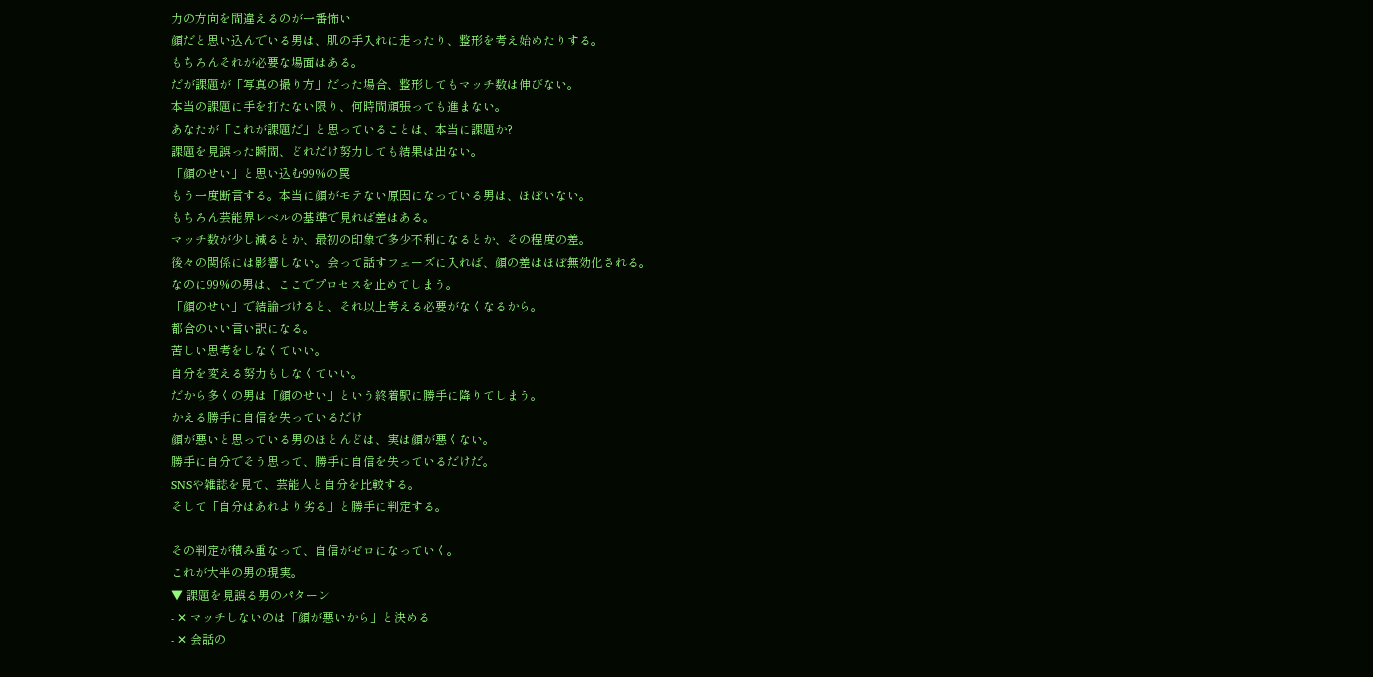力の方向を間違えるのが一番怖い
顔だと思い込んでいる男は、肌の手入れに走ったり、整形を考え始めたりする。
もちろんそれが必要な場面はある。
だが課題が「写真の撮り方」だった場合、整形してもマッチ数は伸びない。
本当の課題に手を打たない限り、何時間頑張っても進まない。
あなたが「これが課題だ」と思っていることは、本当に課題か?
課題を見誤った瞬間、どれだけ努力しても結果は出ない。
「顔のせい」と思い込む99%の罠
もう一度断言する。本当に顔がモテない原因になっている男は、ほぼいない。
もちろん芸能界レベルの基準で見れば差はある。
マッチ数が少し減るとか、最初の印象で多少不利になるとか、その程度の差。
後々の関係には影響しない。会って話すフェーズに入れば、顔の差はほぼ無効化される。
なのに99%の男は、ここでプロセスを止めてしまう。
「顔のせい」で結論づけると、それ以上考える必要がなくなるから。
都合のいい言い訳になる。
苦しい思考をしなくていい。
自分を変える努力もしなくていい。
だから多くの男は「顔のせい」という終着駅に勝手に降りてしまう。
かえる勝手に自信を失っているだけ
顔が悪いと思っている男のほとんどは、実は顔が悪くない。
勝手に自分でそう思って、勝手に自信を失っているだけだ。
SNSや雑誌を見て、芸能人と自分を比較する。
そして「自分はあれより劣る」と勝手に判定する。

その判定が積み重なって、自信がゼロになっていく。
これが大半の男の現実。
▼ 課題を見誤る男のパターン
- ✕ マッチしないのは「顔が悪いから」と決める
- ✕ 会話の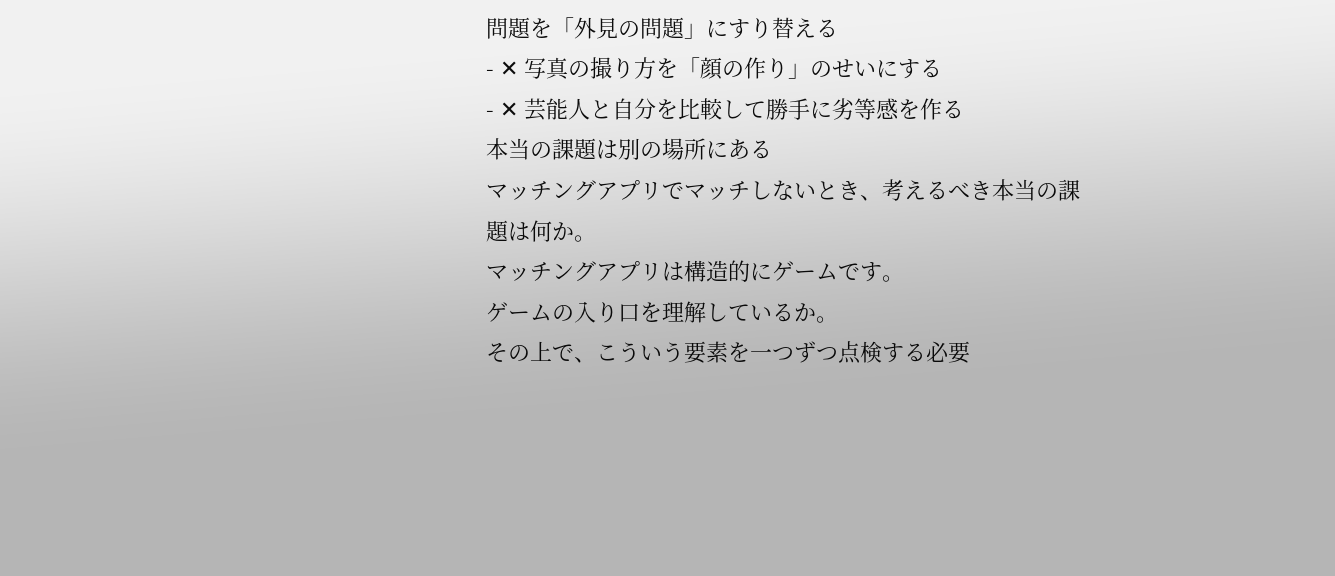問題を「外見の問題」にすり替える
- ✕ 写真の撮り方を「顔の作り」のせいにする
- ✕ 芸能人と自分を比較して勝手に劣等感を作る
本当の課題は別の場所にある
マッチングアプリでマッチしないとき、考えるべき本当の課題は何か。
マッチングアプリは構造的にゲームです。
ゲームの入り口を理解しているか。
その上で、こういう要素を一つずつ点検する必要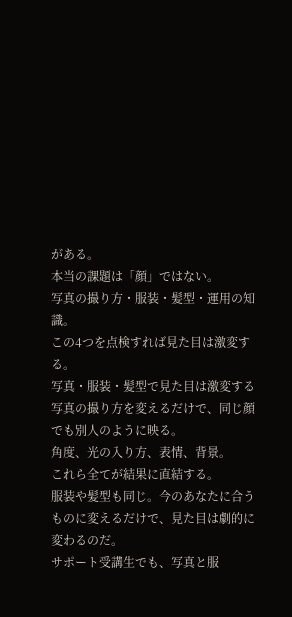がある。
本当の課題は「顔」ではない。
写真の撮り方・服装・髪型・運用の知識。
この4つを点検すれば見た目は激変する。
写真・服装・髪型で見た目は激変する
写真の撮り方を変えるだけで、同じ顔でも別人のように映る。
角度、光の入り方、表情、背景。
これら全てが結果に直結する。
服装や髪型も同じ。今のあなたに合うものに変えるだけで、見た目は劇的に変わるのだ。
サポート受講生でも、写真と服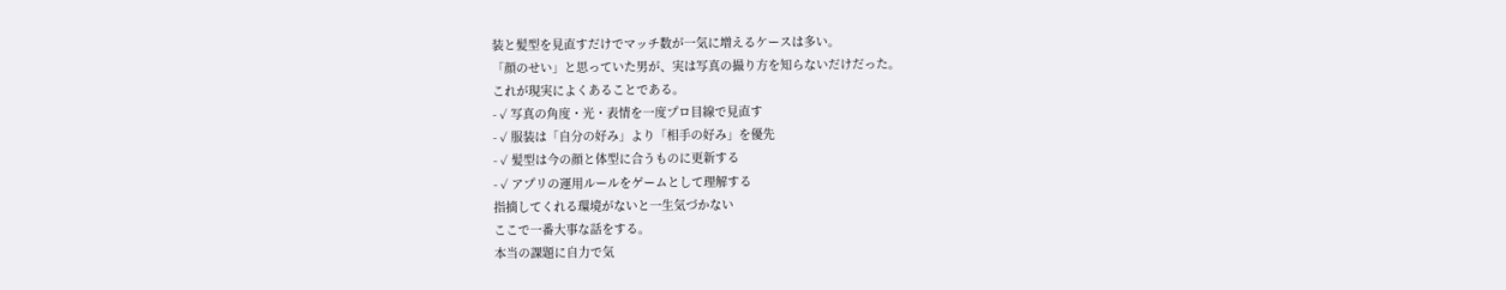装と髪型を見直すだけでマッチ数が一気に増えるケースは多い。
「顔のせい」と思っていた男が、実は写真の撮り方を知らないだけだった。
これが現実によくあることである。
- ✓ 写真の角度・光・表情を一度プロ目線で見直す
- ✓ 服装は「自分の好み」より「相手の好み」を優先
- ✓ 髪型は今の顔と体型に合うものに更新する
- ✓ アプリの運用ルールをゲームとして理解する
指摘してくれる環境がないと一生気づかない
ここで一番大事な話をする。
本当の課題に自力で気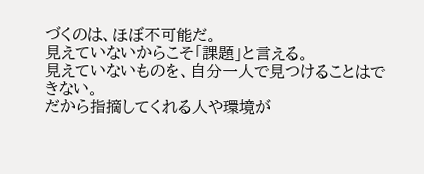づくのは、ほぼ不可能だ。
見えていないからこそ「課題」と言える。
見えていないものを、自分一人で見つけることはできない。
だから指摘してくれる人や環境が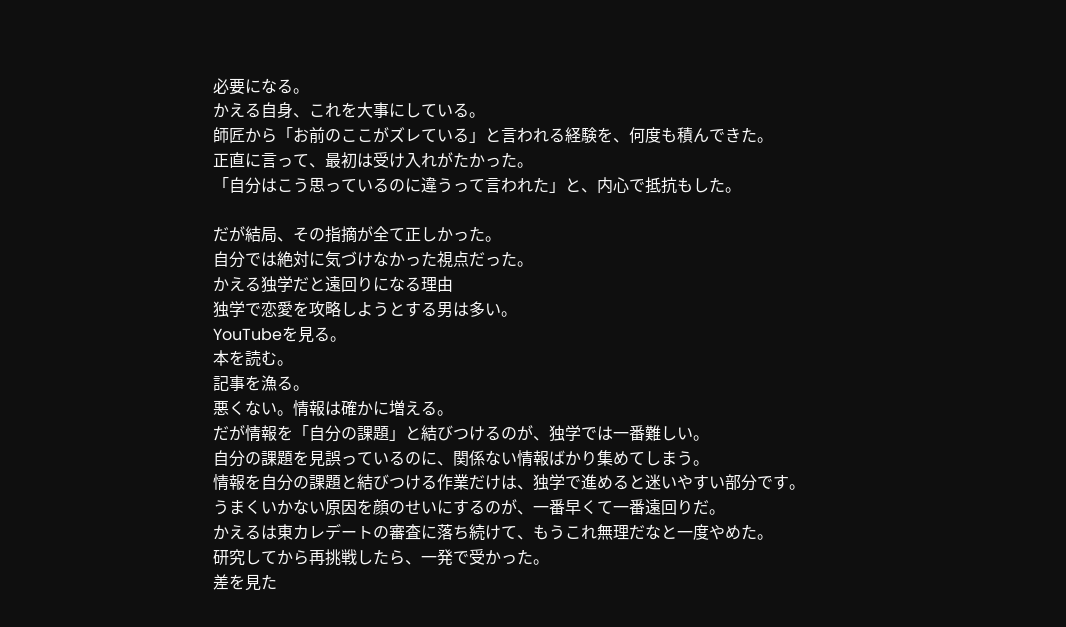必要になる。
かえる自身、これを大事にしている。
師匠から「お前のここがズレている」と言われる経験を、何度も積んできた。
正直に言って、最初は受け入れがたかった。
「自分はこう思っているのに違うって言われた」と、内心で抵抗もした。

だが結局、その指摘が全て正しかった。
自分では絶対に気づけなかった視点だった。
かえる独学だと遠回りになる理由
独学で恋愛を攻略しようとする男は多い。
YouTubeを見る。
本を読む。
記事を漁る。
悪くない。情報は確かに増える。
だが情報を「自分の課題」と結びつけるのが、独学では一番難しい。
自分の課題を見誤っているのに、関係ない情報ばかり集めてしまう。
情報を自分の課題と結びつける作業だけは、独学で進めると迷いやすい部分です。
うまくいかない原因を顔のせいにするのが、一番早くて一番遠回りだ。
かえるは東カレデートの審査に落ち続けて、もうこれ無理だなと一度やめた。
研究してから再挑戦したら、一発で受かった。
差を見た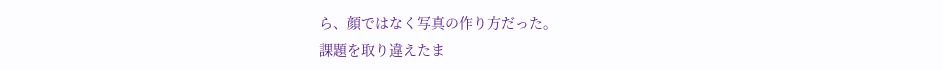ら、顔ではなく写真の作り方だった。
課題を取り違えたま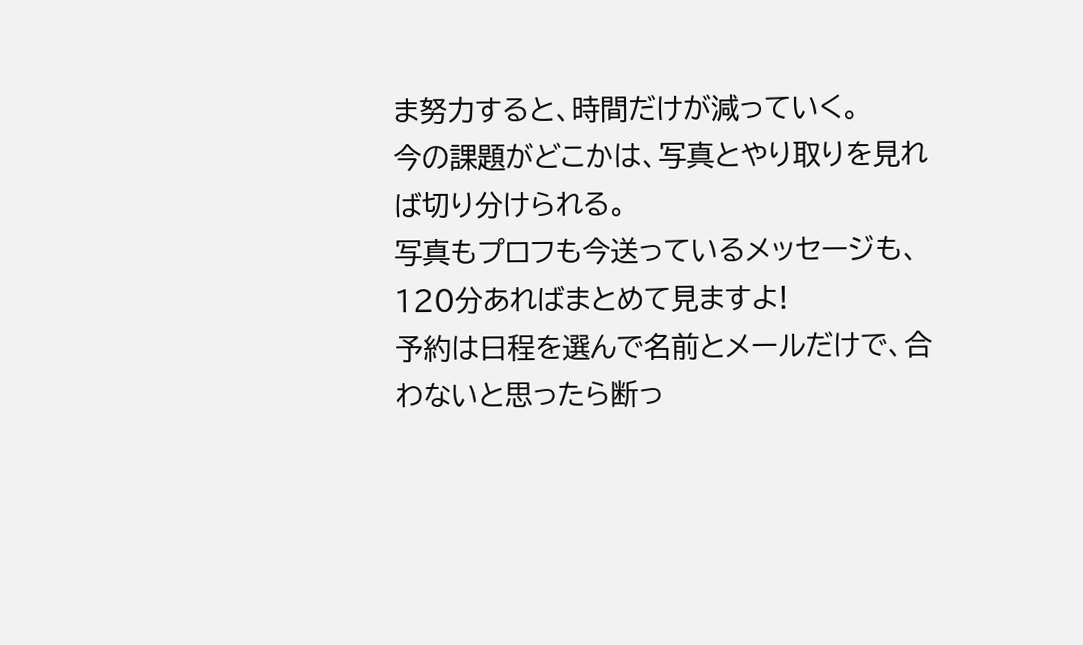ま努力すると、時間だけが減っていく。
今の課題がどこかは、写真とやり取りを見れば切り分けられる。
写真もプロフも今送っているメッセージも、120分あればまとめて見ますよ!
予約は日程を選んで名前とメールだけで、合わないと思ったら断っ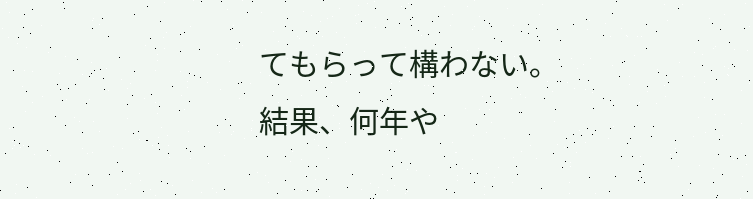てもらって構わない。
結果、何年や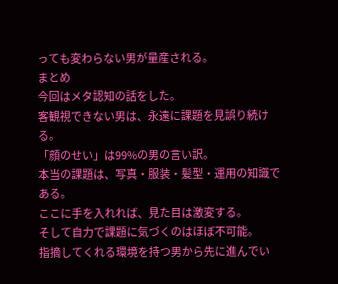っても変わらない男が量産される。
まとめ
今回はメタ認知の話をした。
客観視できない男は、永遠に課題を見誤り続ける。
「顔のせい」は99%の男の言い訳。
本当の課題は、写真・服装・髪型・運用の知識である。
ここに手を入れれば、見た目は激変する。
そして自力で課題に気づくのはほぼ不可能。
指摘してくれる環境を持つ男から先に進んでい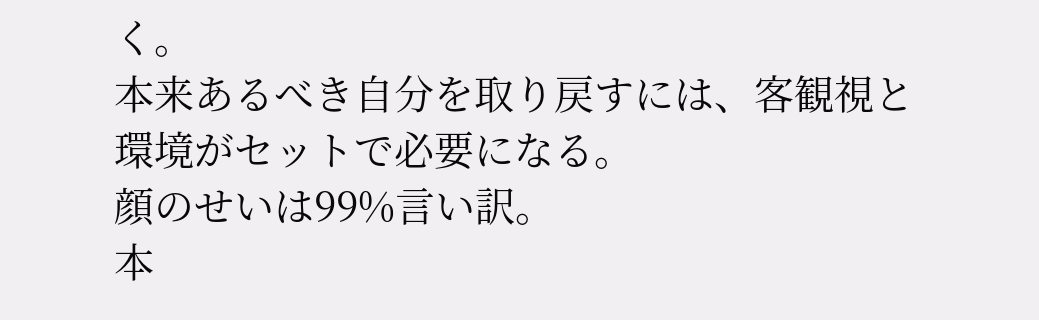く。
本来あるべき自分を取り戻すには、客観視と環境がセットで必要になる。
顔のせいは99%言い訳。
本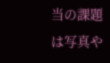当の課題は写真や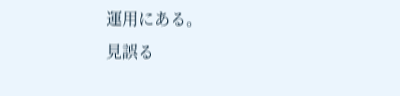運用にある。
見誤る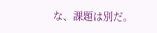な、課題は別だ。